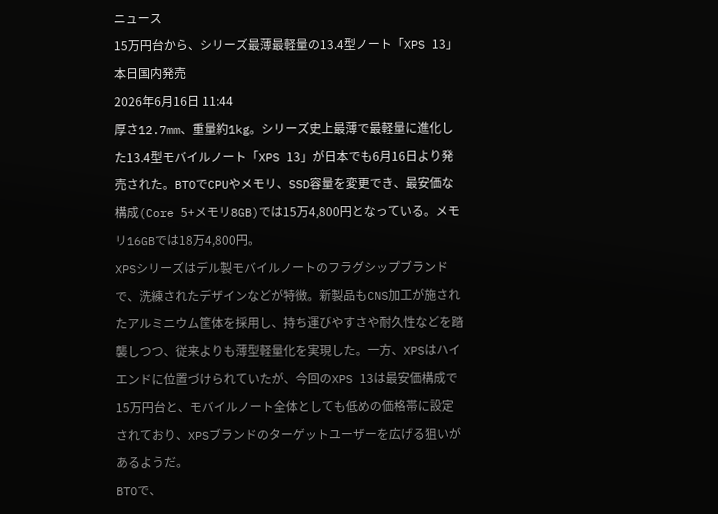ニュース
15万円台から、シリーズ最薄最軽量の13.4型ノート「XPS 13」本日国内発売
2026年6月16日 11:44
厚さ12.7mm、重量約1kg。シリーズ史上最薄で最軽量に進化した13.4型モバイルノート「XPS 13」が日本でも6月16日より発売された。BTOでCPUやメモリ、SSD容量を変更でき、最安価な構成(Core 5+メモリ8GB)では15万4,800円となっている。メモリ16GBでは18万4,800円。
XPSシリーズはデル製モバイルノートのフラグシップブランドで、洗練されたデザインなどが特徴。新製品もCNS加工が施されたアルミニウム筐体を採用し、持ち運びやすさや耐久性などを踏襲しつつ、従来よりも薄型軽量化を実現した。一方、XPSはハイエンドに位置づけられていたが、今回のXPS 13は最安価構成で15万円台と、モバイルノート全体としても低めの価格帯に設定されており、XPSブランドのターゲットユーザーを広げる狙いがあるようだ。
BTOで、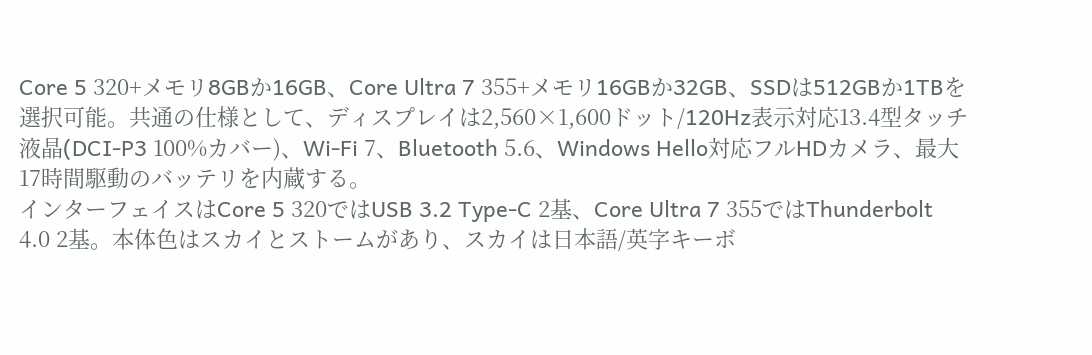Core 5 320+メモリ8GBか16GB、Core Ultra 7 355+メモリ16GBか32GB、SSDは512GBか1TBを選択可能。共通の仕様として、ディスプレイは2,560×1,600ドット/120Hz表示対応13.4型タッチ液晶(DCI-P3 100%カバー)、Wi-Fi 7、Bluetooth 5.6、Windows Hello対応フルHDカメラ、最大17時間駆動のバッテリを内蔵する。
インターフェイスはCore 5 320ではUSB 3.2 Type-C 2基、Core Ultra 7 355ではThunderbolt 4.0 2基。本体色はスカイとストームがあり、スカイは日本語/英字キーボ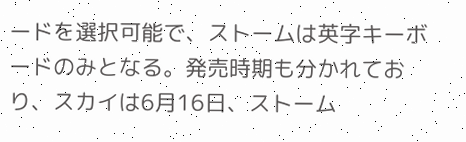ードを選択可能で、ストームは英字キーボードのみとなる。発売時期も分かれており、スカイは6月16日、ストーム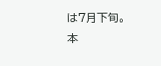は7月下旬。
本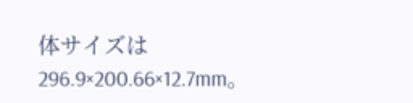体サイズは296.9×200.66×12.7mm。